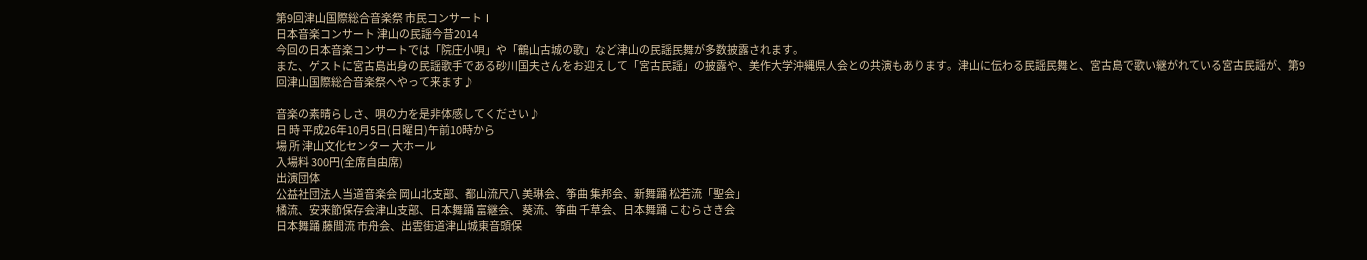第9回津山国際総合音楽祭 市民コンサートⅠ
日本音楽コンサート 津山の民謡今昔2014
今回の日本音楽コンサートでは「院庄小唄」や「鶴山古城の歌」など津山の民謡民舞が多数披露されます。
また、ゲストに宮古島出身の民謡歌手である砂川国夫さんをお迎えして「宮古民謡」の披露や、美作大学沖縄県人会との共演もあります。津山に伝わる民謡民舞と、宮古島で歌い継がれている宮古民謡が、第9回津山国際総合音楽祭へやって来ます♪

音楽の素晴らしさ、唄の力を是非体感してください♪
日 時 平成26年10月5日(日曜日)午前10時から
場 所 津山文化センター 大ホール
入場料 300円(全席自由席)
出演団体
公益社団法人当道音楽会 岡山北支部、都山流尺八 美琳会、筝曲 集邦会、新舞踊 松若流「聖会」
橘流、安来節保存会津山支部、日本舞踊 富継会、 葵流、筝曲 千草会、日本舞踊 こむらさき会
日本舞踊 藤間流 市舟会、出雲街道津山城東音頭保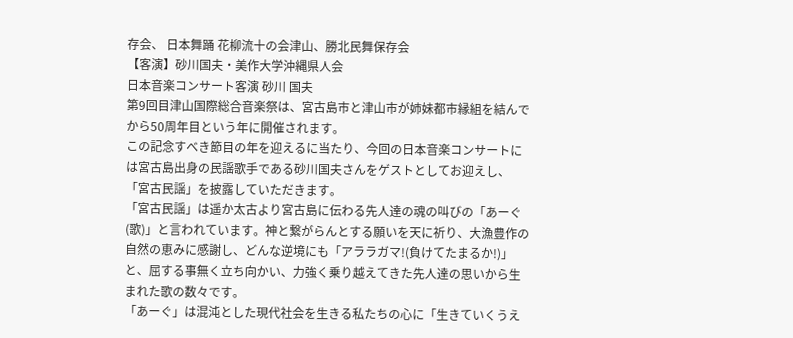存会、 日本舞踊 花柳流十の会津山、勝北民舞保存会
【客演】砂川国夫・美作大学沖縄県人会
日本音楽コンサート客演 砂川 国夫
第9回目津山国際総合音楽祭は、宮古島市と津山市が姉妹都市縁組を結んでから50周年目という年に開催されます。
この記念すべき節目の年を迎えるに当たり、今回の日本音楽コンサートには宮古島出身の民謡歌手である砂川国夫さんをゲストとしてお迎えし、「宮古民謡」を披露していただきます。
「宮古民謡」は遥か太古より宮古島に伝わる先人達の魂の叫びの「あーぐ(歌)」と言われています。神と繋がらんとする願いを天に祈り、大漁豊作の自然の恵みに感謝し、どんな逆境にも「アララガマ!(負けてたまるか!)」と、屈する事無く立ち向かい、力強く乗り越えてきた先人達の思いから生まれた歌の数々です。
「あーぐ」は混沌とした現代社会を生きる私たちの心に「生きていくうえ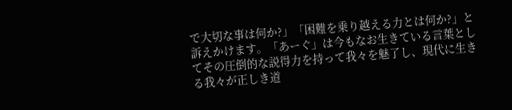で大切な事は何か?」「困難を乗り越える力とは何か?」と訴えかけます。「あーぐ」は今もなお生きている言葉としてその圧倒的な説得力を持って我々を魅了し、現代に生きる我々が正しき道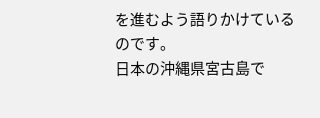を進むよう語りかけているのです。
日本の沖縄県宮古島で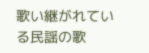歌い継がれている民謡の歌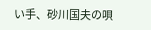い手、砂川国夫の唄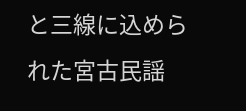と三線に込められた宮古民謡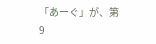「あーぐ」が、第9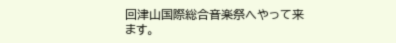回津山国際総合音楽祭へやって来ます。